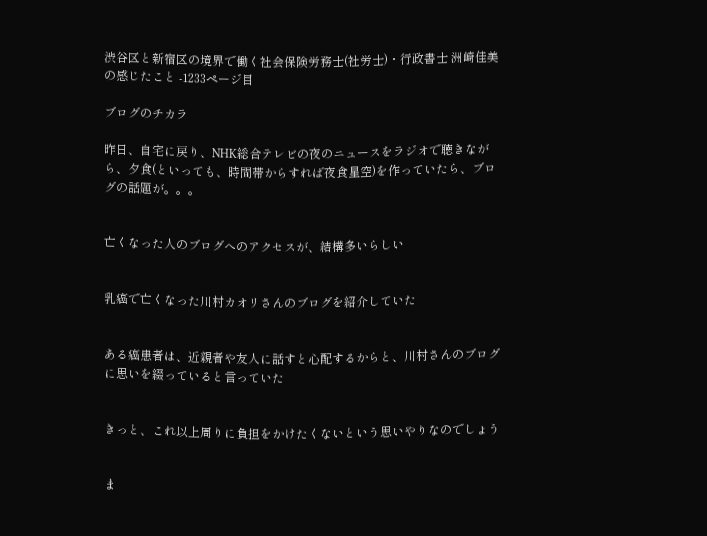渋谷区と新宿区の境界で働く社会保険労務士(社労士)・行政書士 洲崎佳美の感じたこと -1233ページ目

ブログのチカラ

昨日、自宅に戻り、NHK総合テレビの夜のニュースをラジオで聴きながら、夕食(といっても、時間帯からすれば夜食星空)を作っていたら、ブログの話題が。。。


亡くなった人のブログへのアクセスが、結構多いらしい


乳癌で亡くなった川村カオリさんのブログを紹介していた


ある癌患者は、近親者や友人に話すと心配するからと、川村さんのブログに思いを綴っていると言っていた


きっと、これ以上周りに負担をかけたくないという思いやりなのでしょう


ま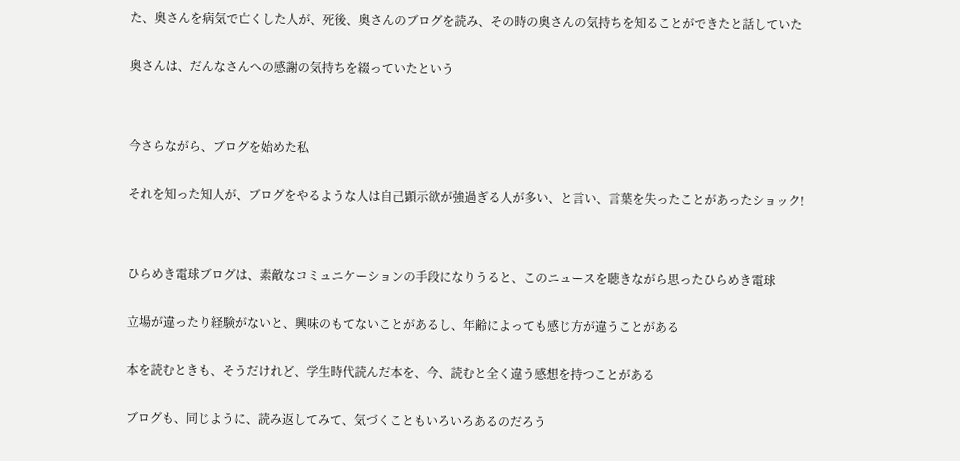た、奥さんを病気で亡くした人が、死後、奥さんのブログを読み、その時の奥さんの気持ちを知ることができたと話していた


奥さんは、だんなさんへの感謝の気持ちを綴っていたという




今さらながら、ブログを始めた私


それを知った知人が、ブログをやるような人は自己顕示欲が強過ぎる人が多い、と言い、言葉を失ったことがあったショック!




ひらめき電球ブログは、素敵なコミュニケーションの手段になりうると、このニュースを聴きながら思ったひらめき電球


立場が違ったり経験がないと、興味のもてないことがあるし、年齢によっても感じ方が違うことがある


本を読むときも、そうだけれど、学生時代読んだ本を、今、読むと全く違う感想を持つことがある


ブログも、同じように、読み返してみて、気づくこともいろいろあるのだろう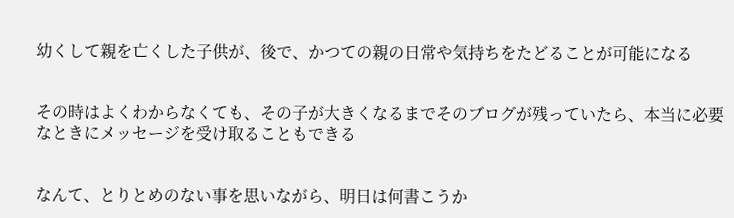幼くして親を亡くした子供が、後で、かつての親の日常や気持ちをたどることが可能になる


その時はよくわからなくても、その子が大きくなるまでそのブログが残っていたら、本当に必要なときにメッセージを受け取ることもできる


なんて、とりとめのない事を思いながら、明日は何書こうか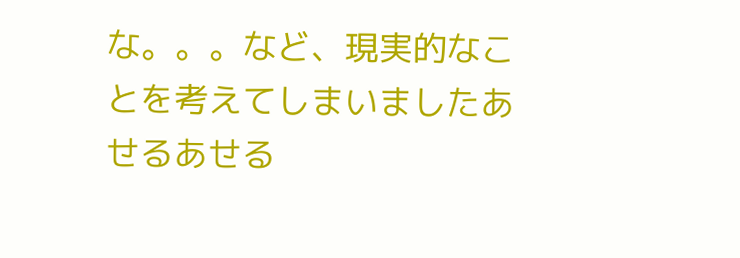な。。。など、現実的なことを考えてしまいましたあせるあせる